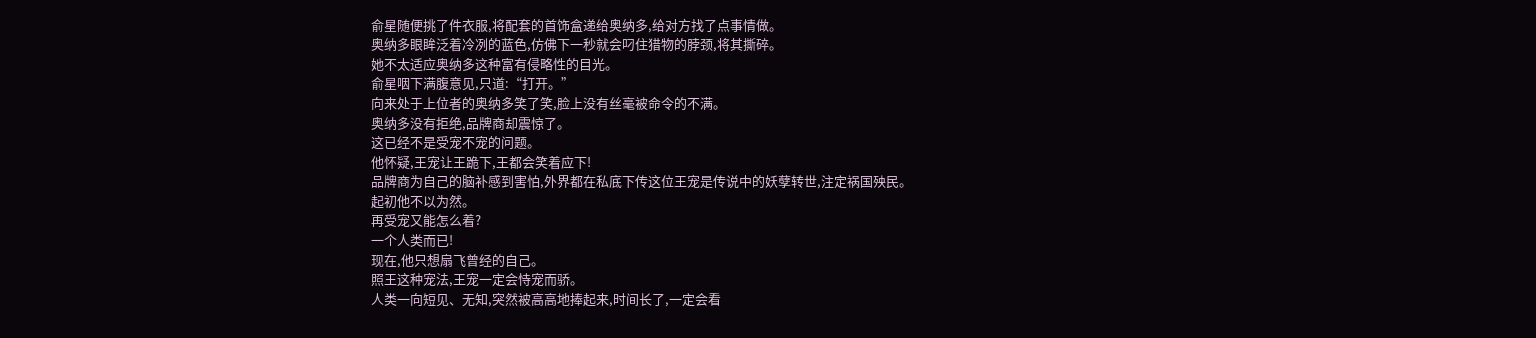俞星随便挑了件衣服,将配套的首饰盒递给奥纳多,给对方找了点事情做。
奥纳多眼眸泛着冷冽的蓝色,仿佛下一秒就会叼住猎物的脖颈,将其撕碎。
她不太适应奥纳多这种富有侵略性的目光。
俞星咽下满腹意见,只道:“打开。”
向来处于上位者的奥纳多笑了笑,脸上没有丝毫被命令的不满。
奥纳多没有拒绝,品牌商却震惊了。
这已经不是受宠不宠的问题。
他怀疑,王宠让王跪下,王都会笑着应下!
品牌商为自己的脑补感到害怕,外界都在私底下传这位王宠是传说中的妖孽转世,注定祸国殃民。
起初他不以为然。
再受宠又能怎么着?
一个人类而已!
现在,他只想扇飞曾经的自己。
照王这种宠法,王宠一定会恃宠而骄。
人类一向短见、无知,突然被高高地捧起来,时间长了,一定会看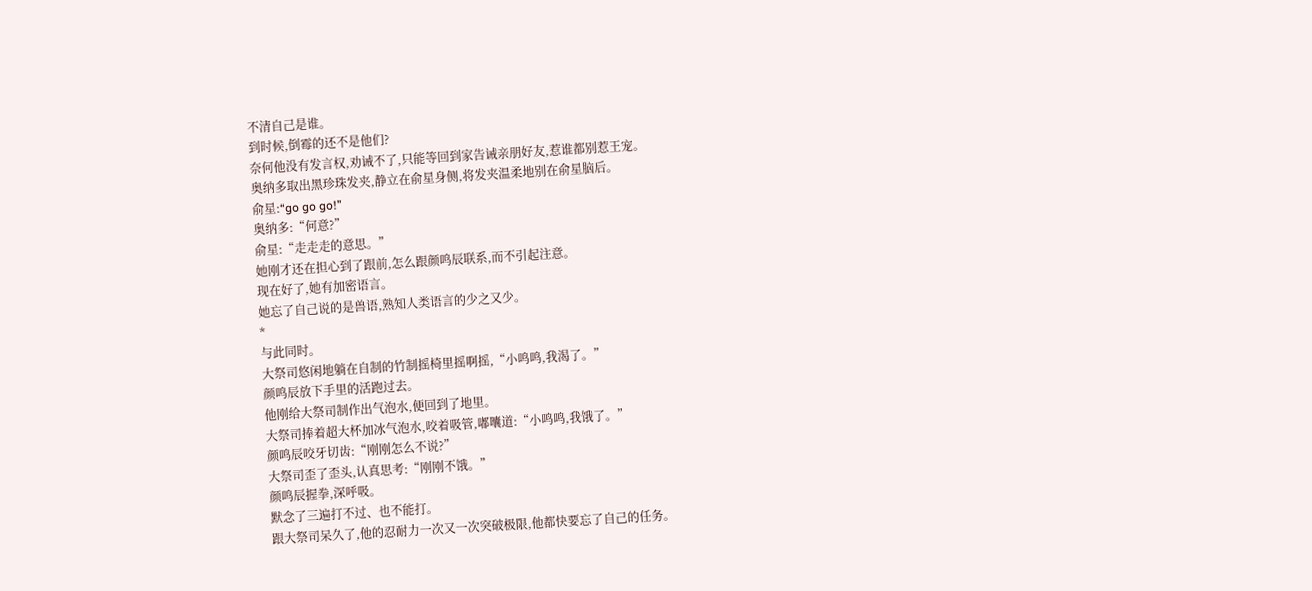不清自己是谁。
到时候,倒霉的还不是他们?
奈何他没有发言权,劝诫不了,只能等回到家告诫亲朋好友,惹谁都别惹王宠。
奥纳多取出黑珍珠发夹,静立在俞星身侧,将发夹温柔地别在俞星脑后。
俞星:“go go go!”
奥纳多:“何意?”
俞星:“走走走的意思。”
她刚才还在担心到了跟前,怎么跟颜鸣辰联系,而不引起注意。
现在好了,她有加密语言。
她忘了自己说的是兽语,熟知人类语言的少之又少。
*
与此同时。
大祭司悠闲地躺在自制的竹制摇椅里摇啊摇,“小鸣鸣,我渴了。”
颜鸣辰放下手里的活跑过去。
他刚给大祭司制作出气泡水,便回到了地里。
大祭司捧着超大杯加冰气泡水,咬着吸管,嘟囔道:“小鸣鸣,我饿了。”
颜鸣辰咬牙切齿:“刚刚怎么不说?”
大祭司歪了歪头,认真思考:“刚刚不饿。”
颜鸣辰握拳,深呼吸。
默念了三遍打不过、也不能打。
跟大祭司呆久了,他的忍耐力一次又一次突破极限,他都快要忘了自己的任务。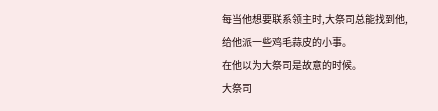每当他想要联系领主时,大祭司总能找到他,给他派一些鸡毛蒜皮的小事。
在他以为大祭司是故意的时候。
大祭司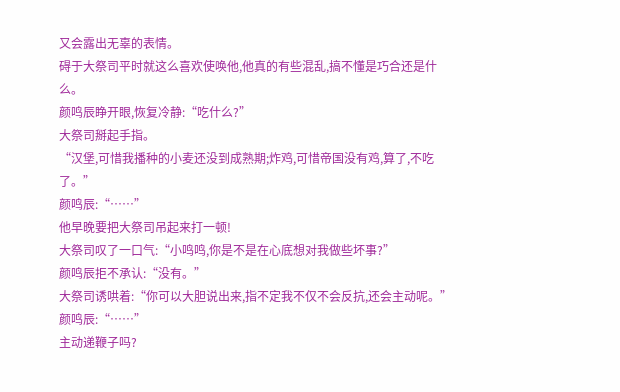又会露出无辜的表情。
碍于大祭司平时就这么喜欢使唤他,他真的有些混乱,搞不懂是巧合还是什么。
颜鸣辰睁开眼,恢复冷静:“吃什么?”
大祭司掰起手指。
“汉堡,可惜我播种的小麦还没到成熟期;炸鸡,可惜帝国没有鸡,算了,不吃了。”
颜鸣辰:“……”
他早晚要把大祭司吊起来打一顿!
大祭司叹了一口气:“小鸣鸣,你是不是在心底想对我做些坏事?”
颜鸣辰拒不承认:“没有。”
大祭司诱哄着:“你可以大胆说出来,指不定我不仅不会反抗,还会主动呢。”
颜鸣辰:“……”
主动递鞭子吗?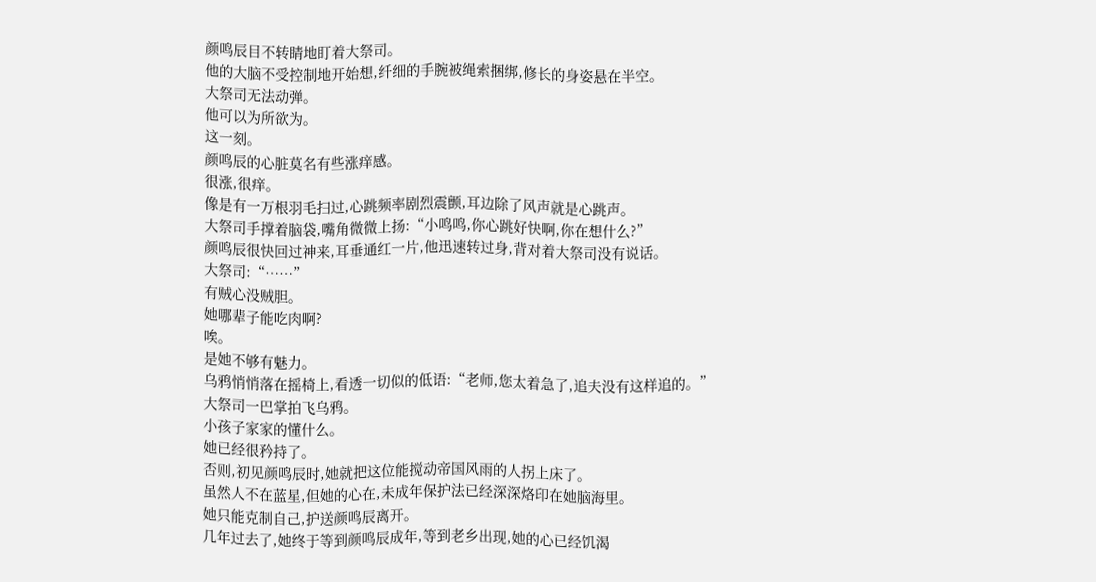颜鸣辰目不转睛地盯着大祭司。
他的大脑不受控制地开始想,纤细的手腕被绳索捆绑,修长的身姿悬在半空。
大祭司无法动弹。
他可以为所欲为。
这一刻。
颜鸣辰的心脏莫名有些涨痒感。
很涨,很痒。
像是有一万根羽毛扫过,心跳频率剧烈震颤,耳边除了风声就是心跳声。
大祭司手撑着脑袋,嘴角微微上扬:“小鸣鸣,你心跳好快啊,你在想什么?”
颜鸣辰很快回过神来,耳垂通红一片,他迅速转过身,背对着大祭司没有说话。
大祭司:“……”
有贼心没贼胆。
她哪辈子能吃肉啊?
唉。
是她不够有魅力。
乌鸦悄悄落在摇椅上,看透一切似的低语:“老师,您太着急了,追夫没有这样追的。”
大祭司一巴掌拍飞乌鸦。
小孩子家家的懂什么。
她已经很矜持了。
否则,初见颜鸣辰时,她就把这位能搅动帝国风雨的人拐上床了。
虽然人不在蓝星,但她的心在,未成年保护法已经深深烙印在她脑海里。
她只能克制自己,护送颜鸣辰离开。
几年过去了,她终于等到颜鸣辰成年,等到老乡出现,她的心已经饥渴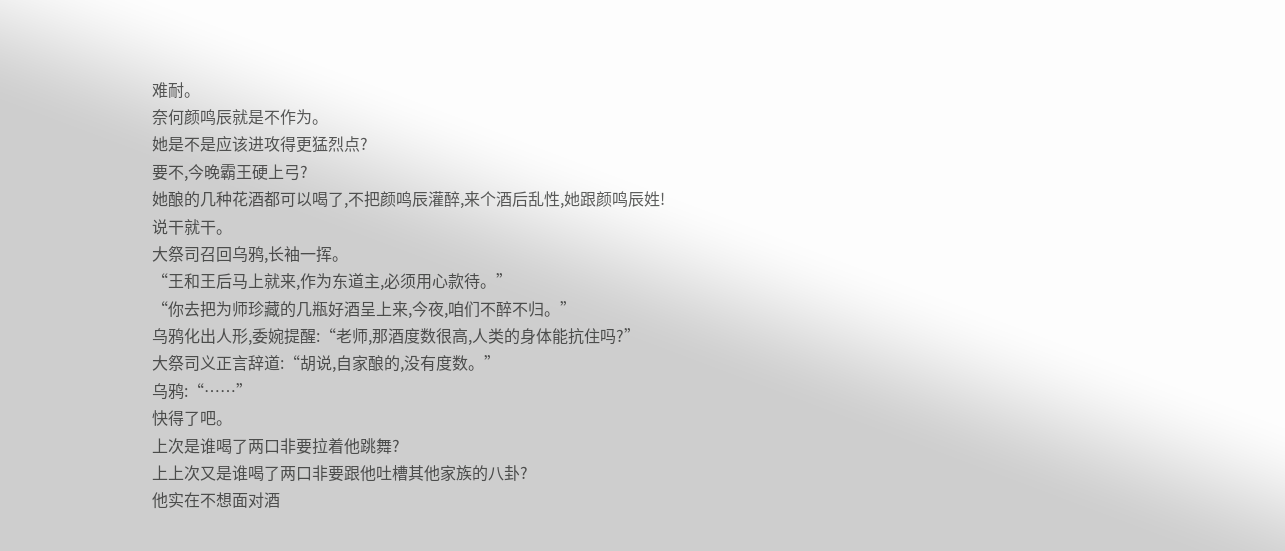难耐。
奈何颜鸣辰就是不作为。
她是不是应该进攻得更猛烈点?
要不,今晚霸王硬上弓?
她酿的几种花酒都可以喝了,不把颜鸣辰灌醉,来个酒后乱性,她跟颜鸣辰姓!
说干就干。
大祭司召回乌鸦,长袖一挥。
“王和王后马上就来,作为东道主,必须用心款待。”
“你去把为师珍藏的几瓶好酒呈上来,今夜,咱们不醉不归。”
乌鸦化出人形,委婉提醒:“老师,那酒度数很高,人类的身体能抗住吗?”
大祭司义正言辞道:“胡说,自家酿的,没有度数。”
乌鸦:“……”
快得了吧。
上次是谁喝了两口非要拉着他跳舞?
上上次又是谁喝了两口非要跟他吐槽其他家族的八卦?
他实在不想面对酒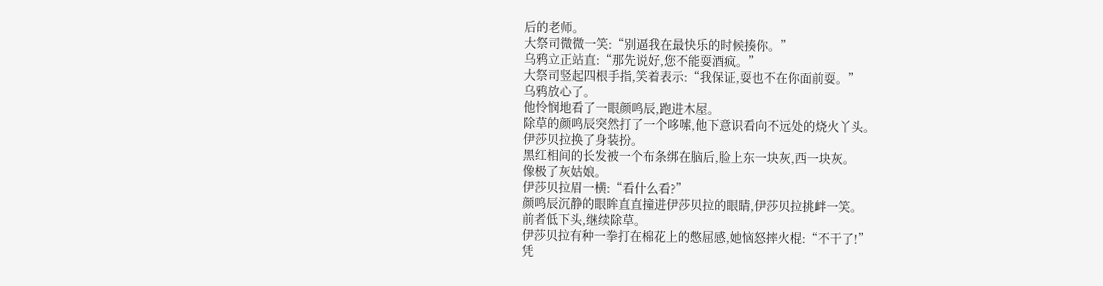后的老师。
大祭司微微一笑:“别逼我在最快乐的时候揍你。”
乌鸦立正站直:“那先说好,您不能耍酒疯。”
大祭司竖起四根手指,笑着表示:“我保证,耍也不在你面前耍。”
乌鸦放心了。
他怜悯地看了一眼颜鸣辰,跑进木屋。
除草的颜鸣辰突然打了一个哆嗦,他下意识看向不远处的烧火丫头。
伊莎贝拉换了身装扮。
黑红相间的长发被一个布条绑在脑后,脸上东一块灰,西一块灰。
像极了灰姑娘。
伊莎贝拉眉一横:“看什么看?”
颜鸣辰沉静的眼眸直直撞进伊莎贝拉的眼睛,伊莎贝拉挑衅一笑。
前者低下头,继续除草。
伊莎贝拉有种一拳打在棉花上的憋屈感,她恼怒摔火棍:“不干了!”
凭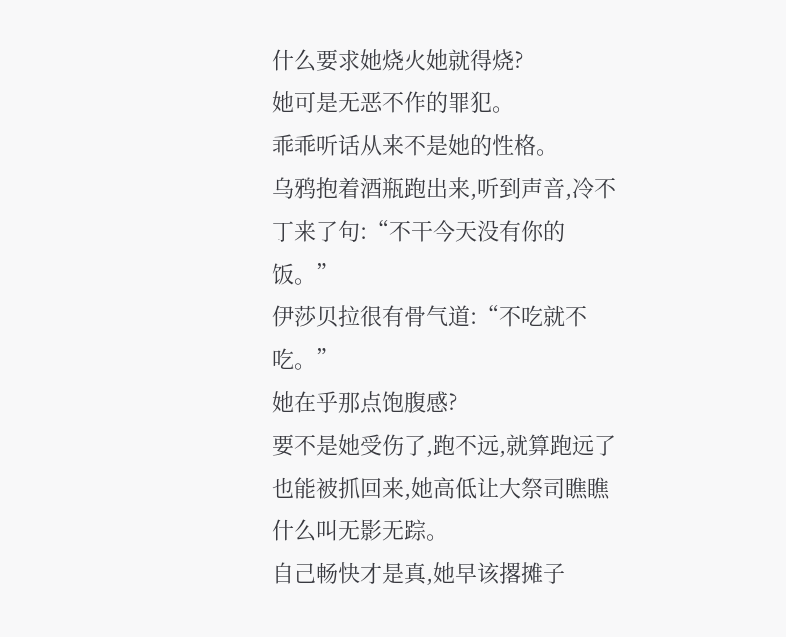什么要求她烧火她就得烧?
她可是无恶不作的罪犯。
乖乖听话从来不是她的性格。
乌鸦抱着酒瓶跑出来,听到声音,冷不丁来了句:“不干今天没有你的饭。”
伊莎贝拉很有骨气道:“不吃就不吃。”
她在乎那点饱腹感?
要不是她受伤了,跑不远,就算跑远了也能被抓回来,她高低让大祭司瞧瞧什么叫无影无踪。
自己畅快才是真,她早该撂摊子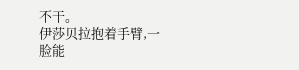不干。
伊莎贝拉抱着手臂,一脸能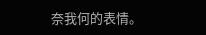奈我何的表情。